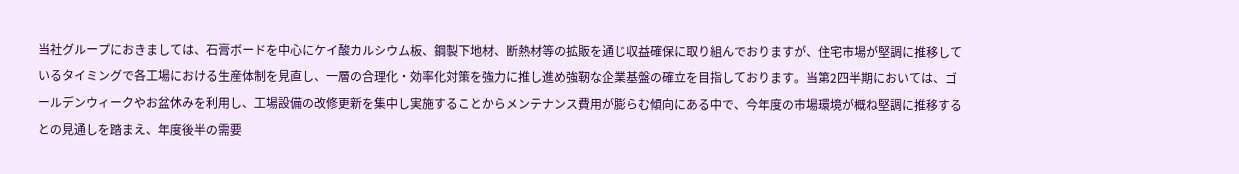当社グループにおきましては、石膏ボードを中心にケイ酸カルシウム板、鋼製下地材、断熱材等の拡販を通じ収益確保に取り組んでおりますが、住宅市場が堅調に推移しているタイミングで各工場における生産体制を見直し、一層の合理化・効率化対策を強力に推し進め強靭な企業基盤の確立を目指しております。当第2四半期においては、ゴールデンウィークやお盆休みを利用し、工場設備の改修更新を集中し実施することからメンテナンス費用が膨らむ傾向にある中で、今年度の市場環境が概ね堅調に推移するとの見通しを踏まえ、年度後半の需要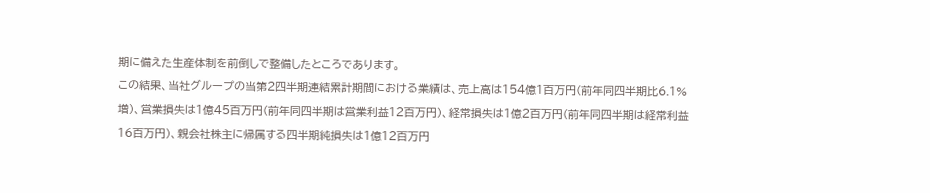期に備えた生産体制を前倒しで整備したところであります。
この結果、当社グループの当第2四半期連結累計期間における業績は、売上高は154億1百万円(前年同四半期比6.1%増)、営業損失は1億45百万円(前年同四半期は営業利益12百万円)、経常損失は1億2百万円(前年同四半期は経常利益16百万円)、親会社株主に帰属する四半期純損失は1億12百万円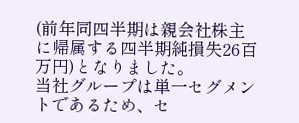(前年同四半期は親会社株主に帰属する四半期純損失26百万円)となりました。
当社グループは単一セグメントであるため、セ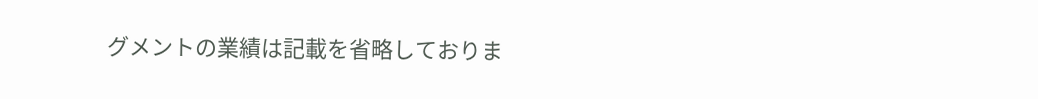グメントの業績は記載を省略しておりま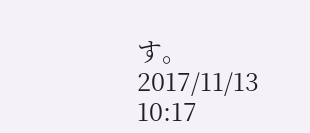す。
2017/11/13 10:17